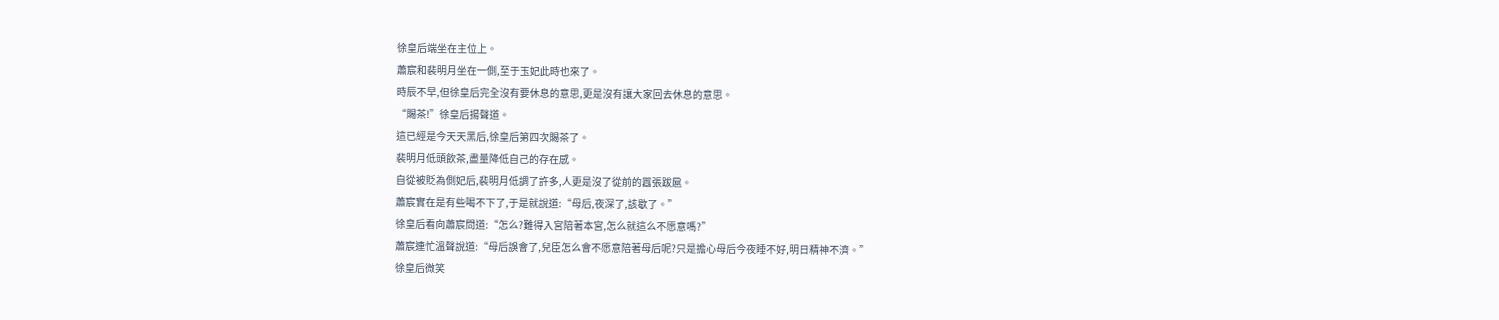徐皇后端坐在主位上。
蕭宸和裴明月坐在一側,至于玉妃此時也來了。
時辰不早,但徐皇后完全沒有要休息的意思,更是沒有讓大家回去休息的意思。
“賜茶!”徐皇后揚聲道。
這已經是今天天黑后,徐皇后第四次賜茶了。
裴明月低頭飲茶,盡量降低自己的存在感。
自從被貶為側妃后,裴明月低調了許多,人更是沒了從前的囂張跋扈。
蕭宸實在是有些喝不下了,于是就說道:“母后,夜深了,該歇了。”
徐皇后看向蕭宸問道:“怎么?難得入宮陪著本宮,怎么就這么不愿意嗎?”
蕭宸連忙溫聲說道:“母后誤會了,兒臣怎么會不愿意陪著母后呢?只是擔心母后今夜睡不好,明日精神不濟。”
徐皇后微笑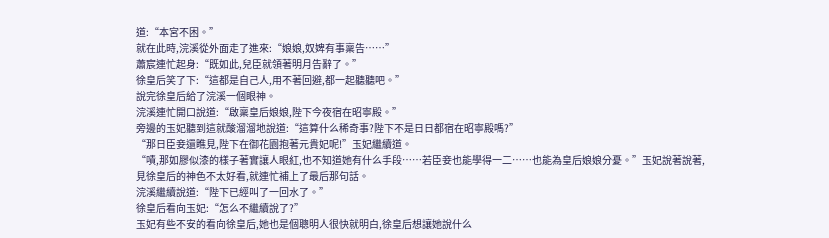道:“本宮不困。”
就在此時,浣溪從外面走了進來:“娘娘,奴婢有事稟告……”
蕭宸連忙起身:“既如此,兒臣就領著明月告辭了。”
徐皇后笑了下:“這都是自己人,用不著回避,都一起聽聽吧。”
說完徐皇后給了浣溪一個眼神。
浣溪連忙開口說道:“啟稟皇后娘娘,陛下今夜宿在昭寧殿。”
旁邊的玉妃聽到這就酸溜溜地說道:“這算什么稀奇事?陛下不是日日都宿在昭寧殿嗎?”
“那日臣妾還瞧見,陛下在御花園抱著元貴妃呢!”玉妃繼續道。
“嘖,那如膠似漆的樣子著實讓人眼紅,也不知道她有什么手段……若臣妾也能學得一二……也能為皇后娘娘分憂。”玉妃說著說著,見徐皇后的神色不太好看,就連忙補上了最后那句話。
浣溪繼續說道:“陛下已經叫了一回水了。”
徐皇后看向玉妃:“怎么不繼續說了?”
玉妃有些不安的看向徐皇后,她也是個聰明人很快就明白,徐皇后想讓她說什么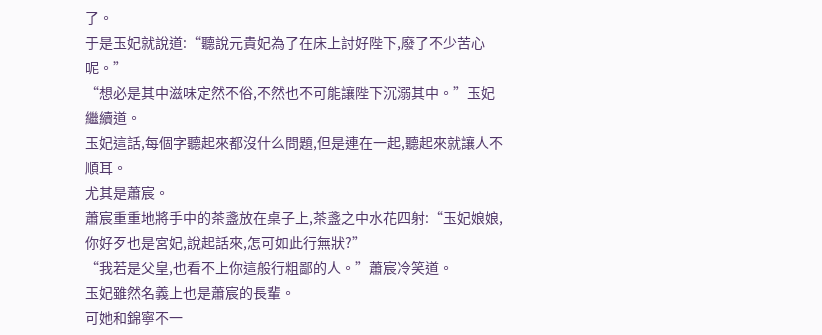了。
于是玉妃就說道:“聽說元貴妃為了在床上討好陛下,廢了不少苦心呢。”
“想必是其中滋味定然不俗,不然也不可能讓陛下沉溺其中。”玉妃繼續道。
玉妃這話,每個字聽起來都沒什么問題,但是連在一起,聽起來就讓人不順耳。
尤其是蕭宸。
蕭宸重重地將手中的茶盞放在桌子上,茶盞之中水花四射:“玉妃娘娘,你好歹也是宮妃,說起話來,怎可如此行無狀?”
“我若是父皇,也看不上你這般行粗鄙的人。”蕭宸冷笑道。
玉妃雖然名義上也是蕭宸的長輩。
可她和錦寧不一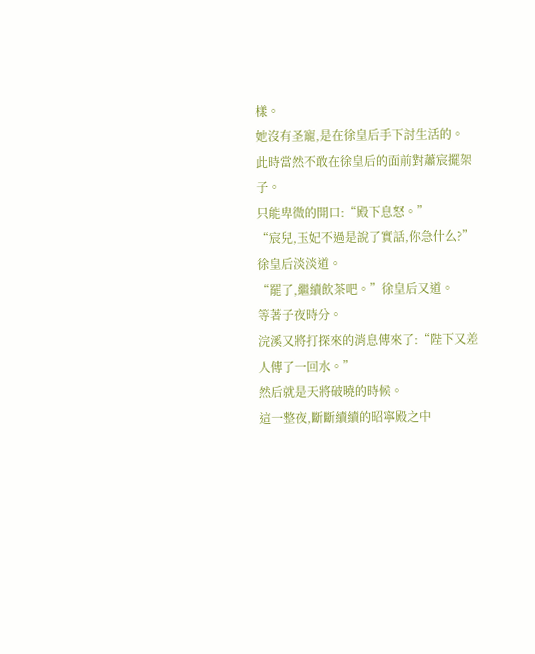樣。
她沒有圣寵,是在徐皇后手下討生活的。
此時當然不敢在徐皇后的面前對蕭宸擺架子。
只能卑微的開口:“殿下息怒。”
“宸兒,玉妃不過是說了實話,你急什么?”徐皇后淡淡道。
“罷了,繼續飲茶吧。”徐皇后又道。
等著子夜時分。
浣溪又將打探來的消息傳來了:“陛下又差人傳了一回水。”
然后就是天將破曉的時候。
這一整夜,斷斷續續的昭寧殿之中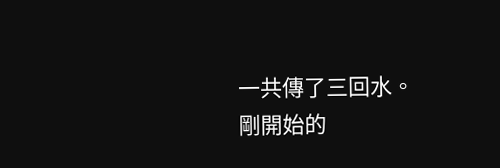一共傳了三回水。
剛開始的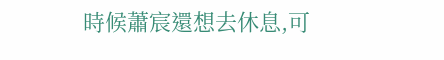時候蕭宸還想去休息,可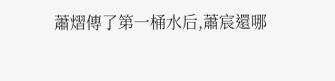蕭熠傳了第一桶水后,蕭宸還哪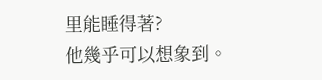里能睡得著?
他幾乎可以想象到。